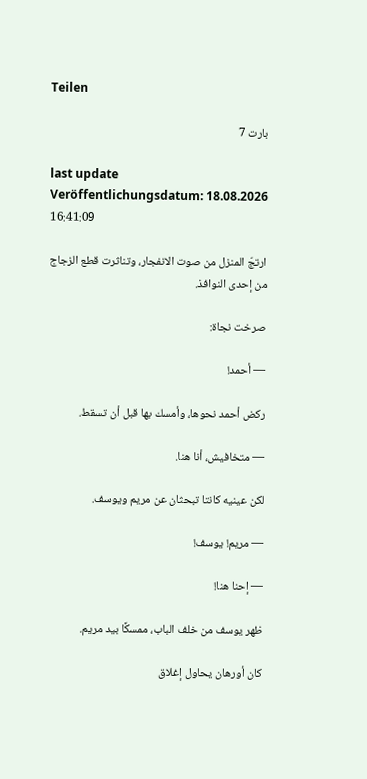Teilen

بارت 7

last update Veröffentlichungsdatum: 18.08.2026 16:41:09

ارتجّ المنزل من صوت الانفجار، وتناثرت قطع الزجاج من إحدى النوافذ.

صرخت نجاة:

— أحمد!

ركض أحمد نحوها، وأمسك بها قبل أن تسقط.

— متخافيش، أنا هنا.

لكن عينيه كانتا تبحثان عن مريم ويوسف.

— مريم! يوسف!

— إحنا هنا!

ظهر يوسف من خلف الباب، ممسكًا بيد مريم.

كان أورهان يحاول إغلاق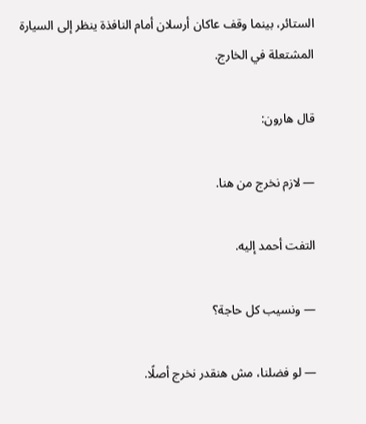الستائر، بينما وقف عاكان أرسلان أمام النافذة ينظر إلى السيارة المشتعلة في الخارج.

قال هارون:

— لازم نخرج من هنا.

التفت أحمد إليه.

— ونسيب كل حاجة؟

— لو فضلنا، مش هنقدر نخرج أصلًا.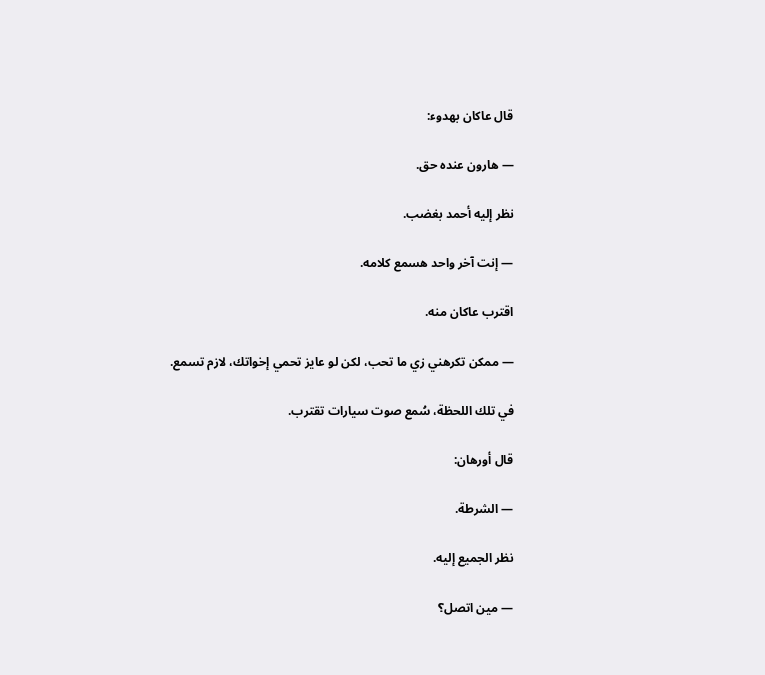قال عاكان بهدوء:

— هارون عنده حق.

نظر إليه أحمد بغضب.

— إنت آخر واحد هسمع كلامه.

اقترب عاكان منه.

— ممكن تكرهني زي ما تحب، لكن لو عايز تحمي إخواتك، لازم تسمع.

في تلك اللحظة، سُمع صوت سيارات تقترب.

قال أورهان:

— الشرطة.

نظر الجميع إليه.

— مين اتصل؟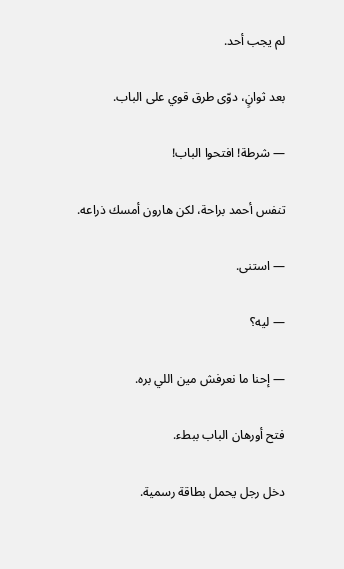لم يجب أحد.

بعد ثوانٍ، دوّى طرق قوي على الباب.

— شرطة! افتحوا الباب!

تنفس أحمد براحة، لكن هارون أمسك ذراعه.

— استنى.

— ليه؟

— إحنا ما نعرفش مين اللي بره.

فتح أورهان الباب ببطء.

دخل رجل يحمل بطاقة رسمية.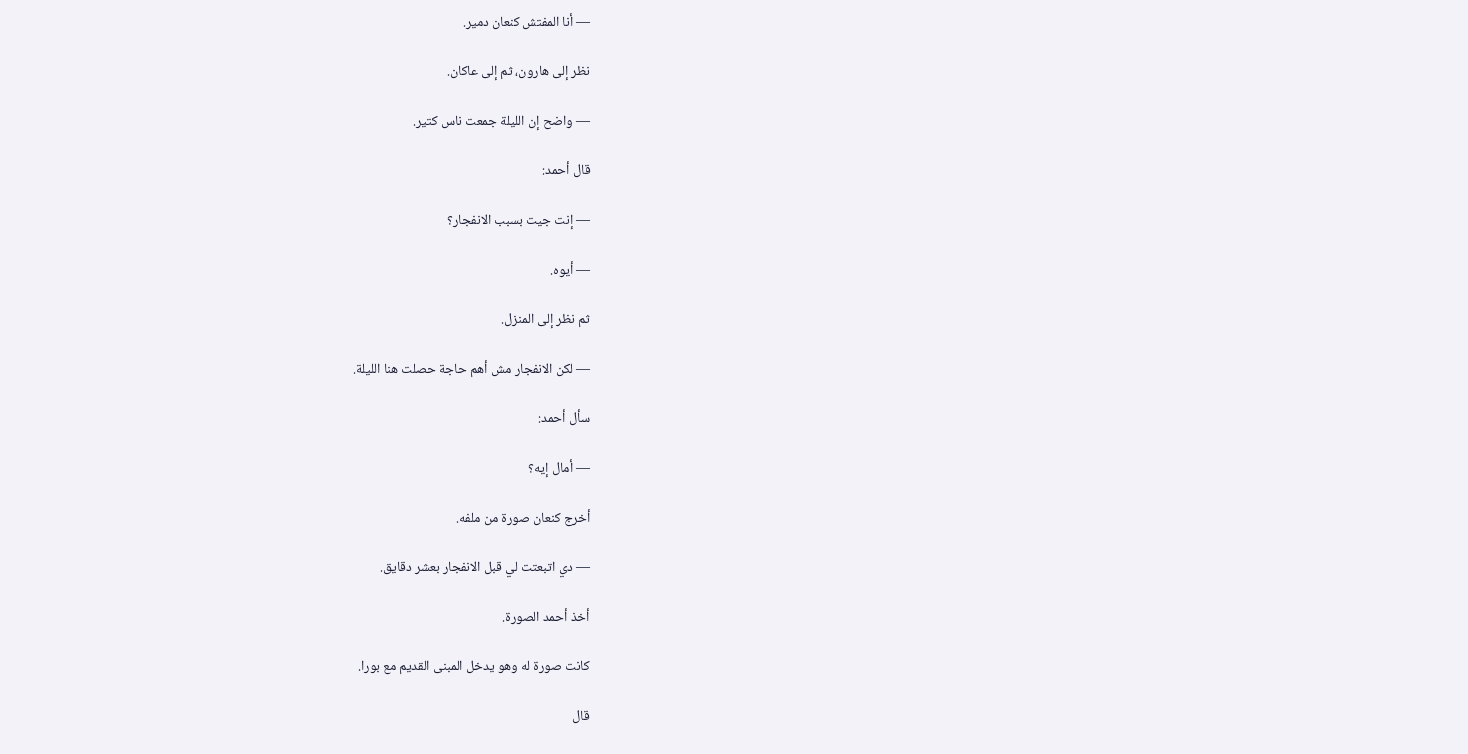— أنا المفتش كنعان دمير.

نظر إلى هارون، ثم إلى عاكان.

— واضح إن الليلة جمعت ناس كتير.

قال أحمد:

— إنت جيت بسبب الانفجار؟

— أيوه.

ثم نظر إلى المنزل.

— لكن الانفجار مش أهم حاجة حصلت هنا الليلة.

سأل أحمد:

— أمال إيه؟

أخرج كنعان صورة من ملفه.

— دي اتبعتت لي قبل الانفجار بعشر دقايق.

أخذ أحمد الصورة.

كانت صورة له وهو يدخل المبنى القديم مع بورا.

قال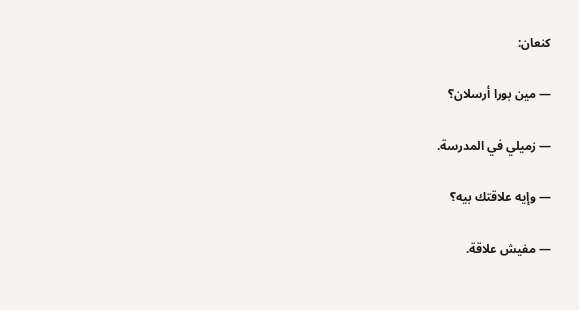كنعان:

— مين بورا أرسلان؟

— زميلي في المدرسة.

— وإيه علاقتك بيه؟

— مفيش علاقة.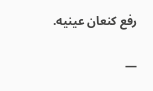رفع كنعان عينيه.

—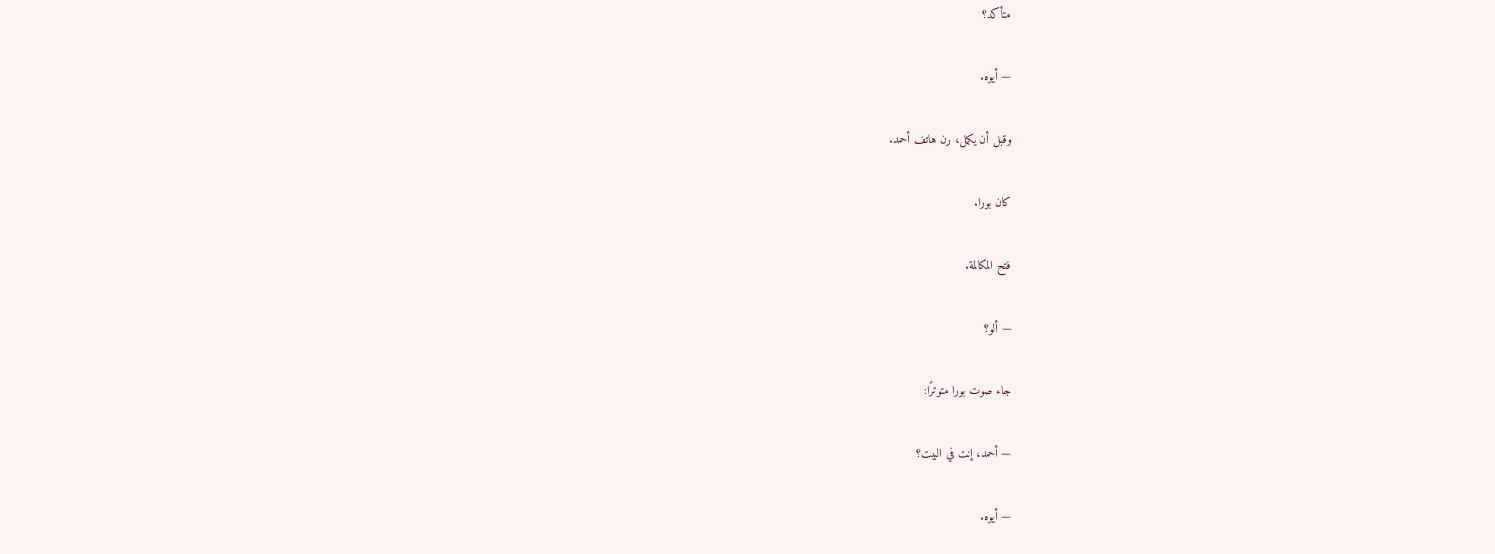متأكد؟

— أيوه.

وقبل أن يكمل، رن هاتف أحمد.

كان بورا.

فتح المكالمة.

— ألو؟

جاء صوت بورا متوترًا:

— أحمد، إنت في البيت؟

— أيوه.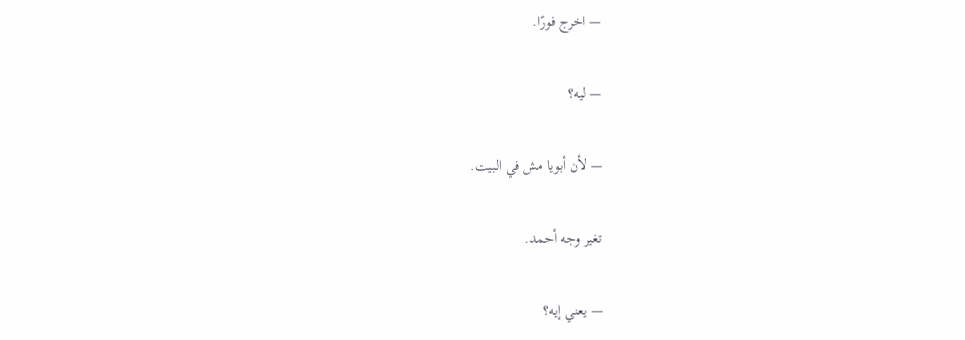— اخرج فورًا.

— ليه؟

— لأن أبويا مش في البيت.

تغير وجه أحمد.

— يعني إيه؟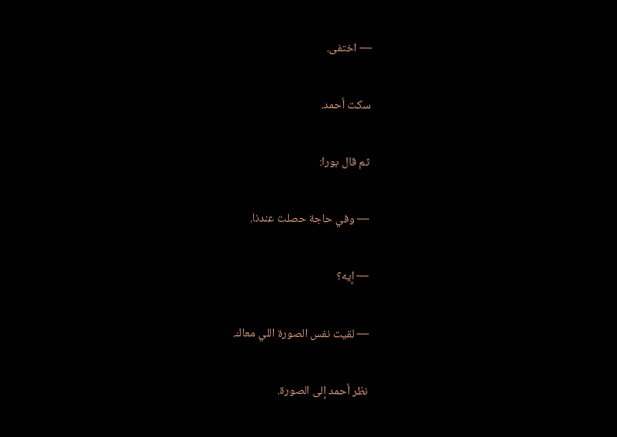— اختفى.

سكت أحمد.

ثم قال بورا:

— وفي حاجة حصلت عندنا.

— إيه؟

— لقيت نفس الصورة اللي معاك.

نظر أحمد إلى الصورة.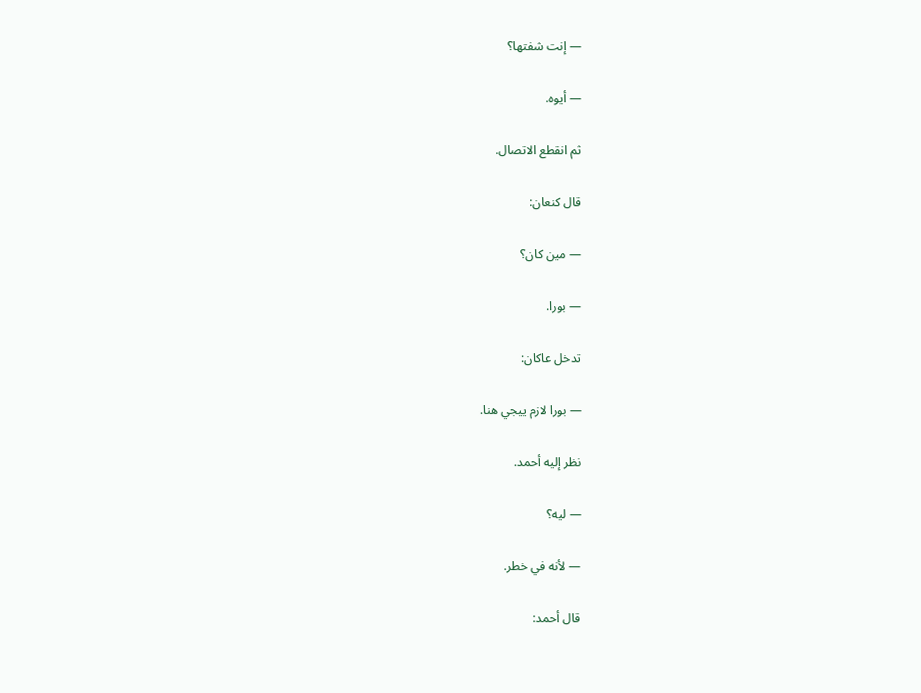— إنت شفتها؟

— أيوه.

ثم انقطع الاتصال.

قال كنعان:

— مين كان؟

— بورا.

تدخل عاكان:

— بورا لازم ييجي هنا.

نظر إليه أحمد.

— ليه؟

— لأنه في خطر.

قال أحمد: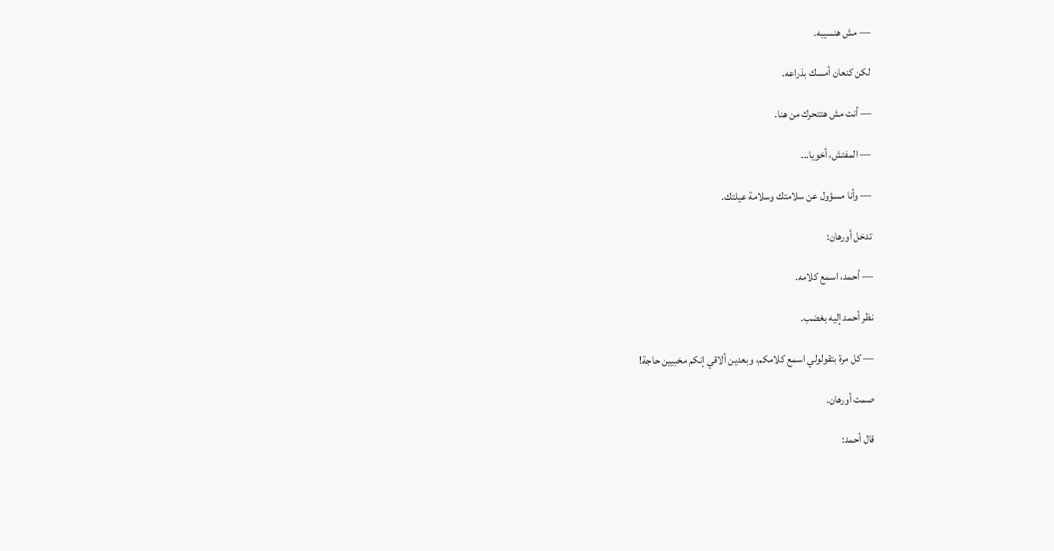— مش هنسيبه.

لكن كنعان أمسك بذراعه.

— أنت مش هتتحرك من هنا.

— المفتش، أخويا...

— وأنا مسؤول عن سلامتك وسلامة عيلتك.

تدخل أورهان:

— أحمد، اسمع كلامه.

نظر أحمد إليه بغضب.

— كل مرة بتقولولي اسمع كلامكم، وبعدين ألاقي إنكم مخبيين حاجة!

صمت أورهان.

قال أحمد: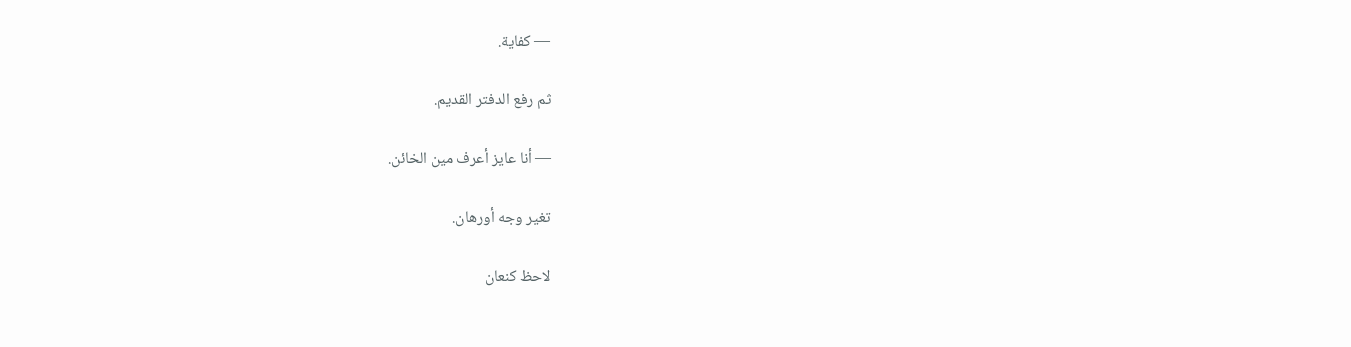— كفاية.

ثم رفع الدفتر القديم.

— أنا عايز أعرف مين الخائن.

تغير وجه أورهان.

لاحظ كنعان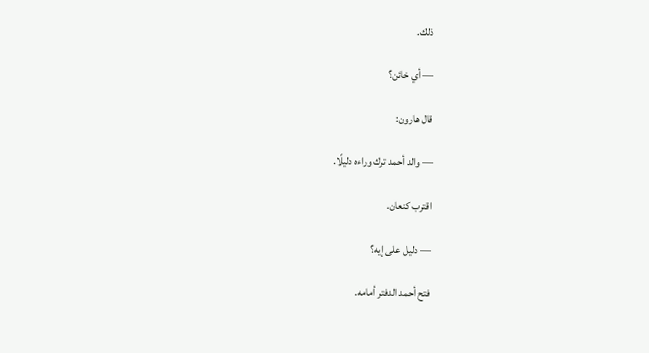ذلك.

— أي خائن؟

قال هارون:

— والد أحمد ترك وراءه دليلًا.

اقترب كنعان.

— دليل على إيه؟

فتح أحمد الدفتر أمامه.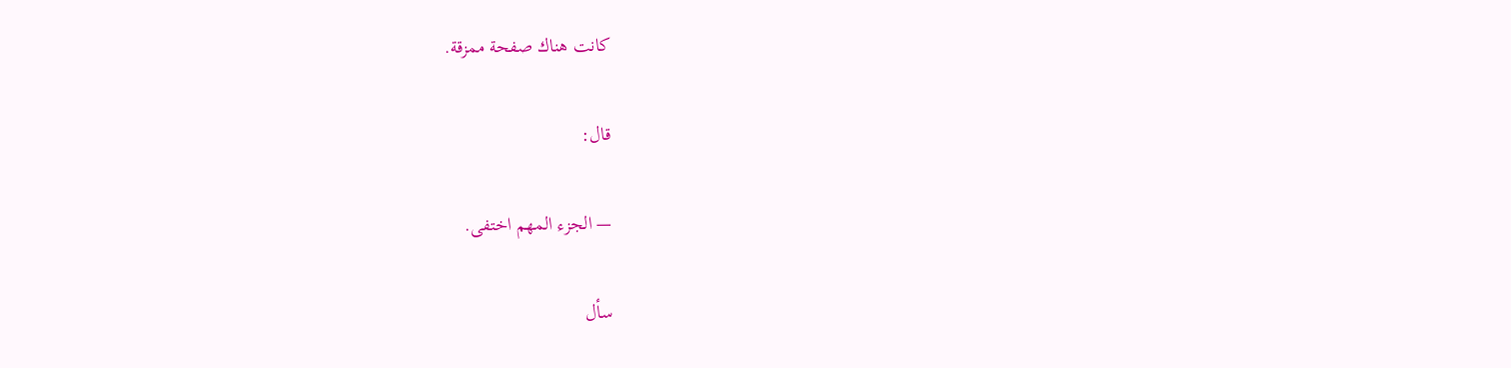كانت هناك صفحة ممزقة.

قال:

— الجزء المهم اختفى.

سأل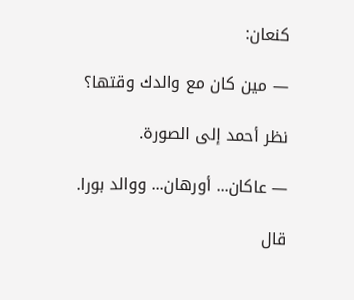كنعان:

— مين كان مع والدك وقتها؟

نظر أحمد إلى الصورة.

— عاكان... أورهان... ووالد بورا.

قال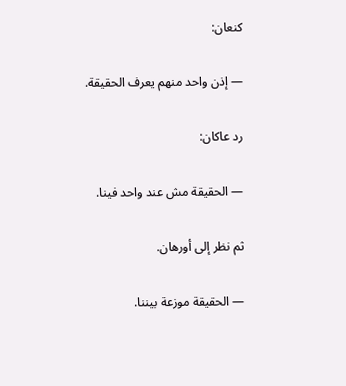كنعان:

— إذن واحد منهم يعرف الحقيقة.

رد عاكان:

— الحقيقة مش عند واحد فينا.

ثم نظر إلى أورهان.

— الحقيقة موزعة بيننا.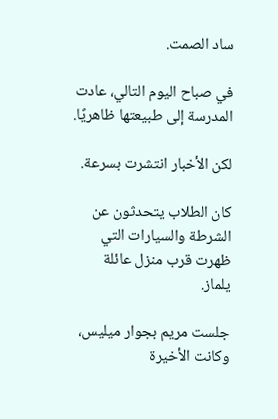ساد الصمت.

في صباح اليوم التالي، عادت المدرسة إلى طبيعتها ظاهريًا.

لكن الأخبار انتشرت بسرعة.

كان الطلاب يتحدثون عن الشرطة والسيارات التي ظهرت قرب منزل عائلة يلماز.

جلست مريم بجوار ميليس، وكانت الأخيرة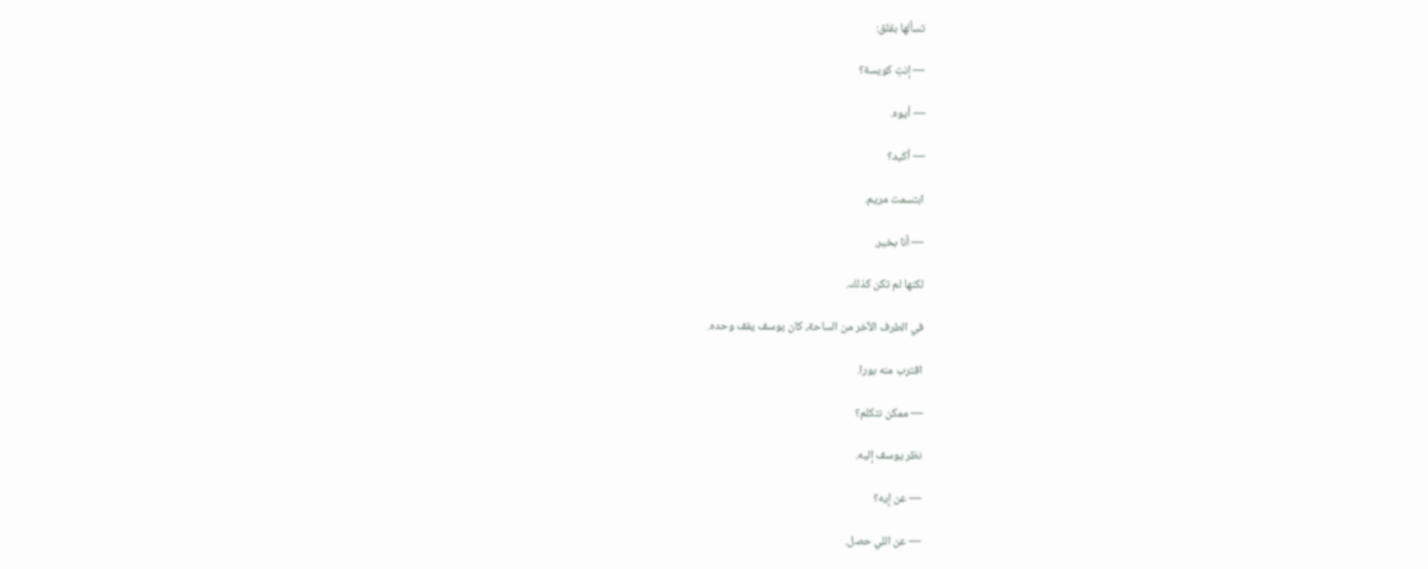تسألها بقلق:

— إنتِ كويسة؟

— أيوه.

— أكيد؟

ابتسمت مريم.

— أنا بخير.

لكنها لم تكن كذلك.

في الطرف الآخر من الساحة، كان يوسف يقف وحده.

اقترب منه بورا.

— ممكن نتكلم؟

نظر يوسف إليه.

— عن إيه؟

— عن اللي حصل.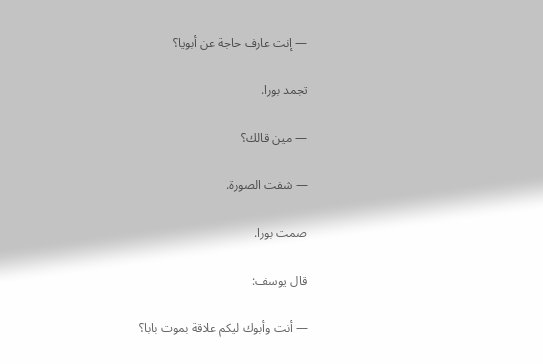— إنت عارف حاجة عن أبويا؟

تجمد بورا.

— مين قالك؟

— شفت الصورة.

صمت بورا.

قال يوسف:

— أنت وأبوك ليكم علاقة بموت بابا؟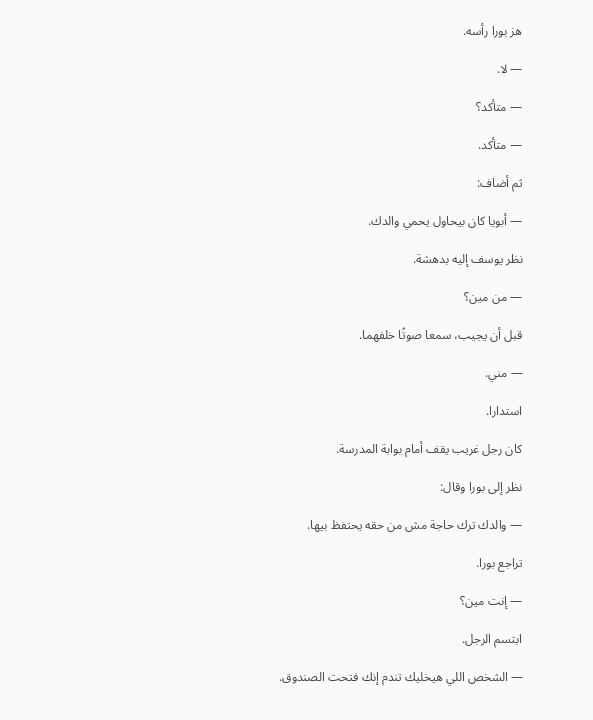هز بورا رأسه.

— لا.

— متأكد؟

— متأكد.

ثم أضاف:

— أبويا كان بيحاول يحمي والدك.

نظر يوسف إليه بدهشة.

— من مين؟

قبل أن يجيب، سمعا صوتًا خلفهما.

— مني.

استدارا.

كان رجل غريب يقف أمام بوابة المدرسة.

نظر إلى بورا وقال:

— والدك ترك حاجة مش من حقه يحتفظ بيها.

تراجع بورا.

— إنت مين؟

ابتسم الرجل.

— الشخص اللي هيخليك تندم إنك فتحت الصندوق.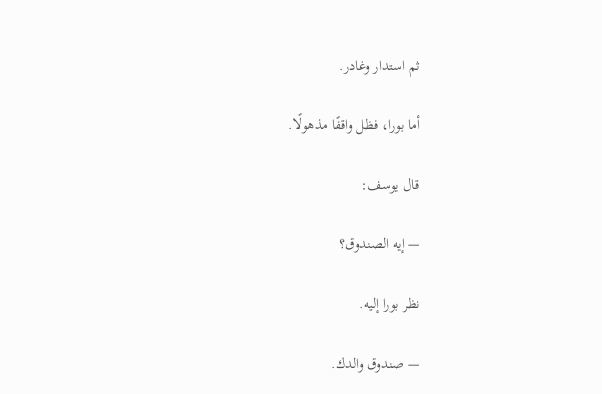ثم استدار وغادر.

أما بورا، فظل واقفًا مذهولًا.

قال يوسف:

— إيه الصندوق؟

نظر بورا إليه.

— صندوق والدك.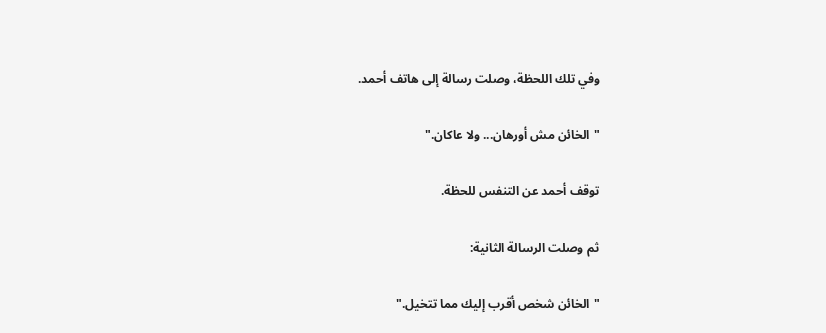وفي تلك اللحظة، وصلت رسالة إلى هاتف أحمد.

"الخائن مش أورهان... ولا عاكان."

توقف أحمد عن التنفس للحظة.

ثم وصلت الرسالة الثانية:

"الخائن شخص أقرب إليك مما تتخيل."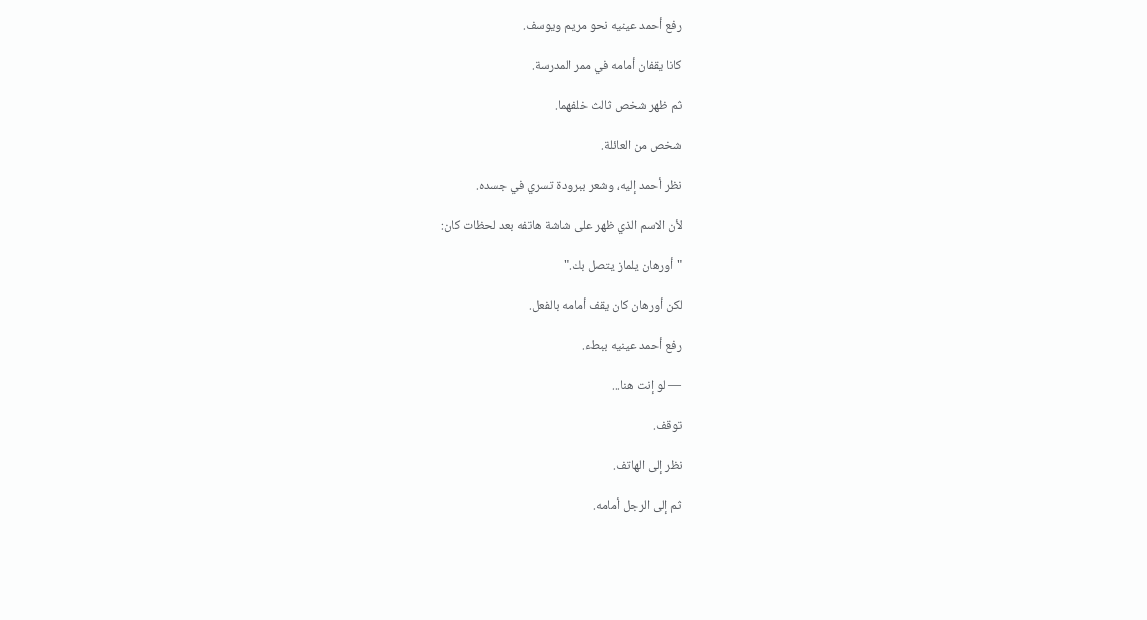رفع أحمد عينيه نحو مريم ويوسف.

كانا يقفان أمامه في ممر المدرسة.

ثم ظهر شخص ثالث خلفهما.

شخص من العائلة.

نظر أحمد إليه، وشعر ببرودة تسري في جسده.

لأن الاسم الذي ظهر على شاشة هاتفه بعد لحظات كان:

"أورهان يلماز يتصل بك."

لكن أورهان كان يقف أمامه بالفعل.

رفع أحمد عينيه ببطء.

— لو إنت هنا...

توقف.

نظر إلى الهاتف.

ثم إلى الرجل أمامه.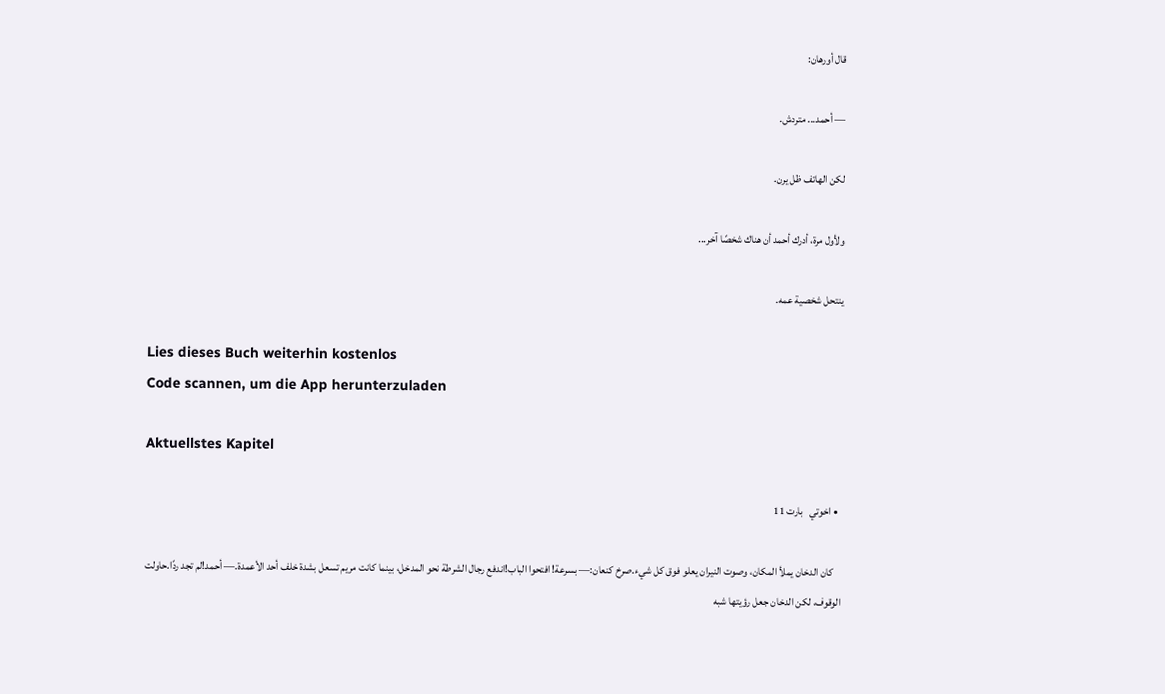قال أورهان:

— أحمد... متردش.

لكن الهاتف ظل يرن.

ولأول مرة، أدرك أحمد أن هناك شخصًا آخر...

ينتحل شخصية عمه.

Lies dieses Buch weiterhin kostenlos
Code scannen, um die App herunterzuladen

Aktuellstes Kapitel

  • اخوتي   بارت 11

    كان الدخان يملأ المكان، وصوت النيران يعلو فوق كل شيء.صرخ كنعان:— بسرعة! افتحوا الباب!اندفع رجال الشرطة نحو المدخل، بينما كانت مريم تسعل بشدة خلف أحد الأعمدة.— أحمد!لم تجد ردًا.حاولت الوقوف، لكن الدخان جعل رؤيتها شبه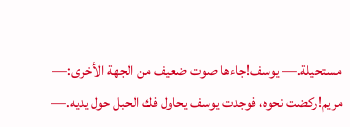مستحيلة.— يوسف!جاءها صوت ضعيف من الجهة الأخرى:— مريم!ركضت نحوه، فوجدت يوسف يحاول فك الحبل حول يديه.—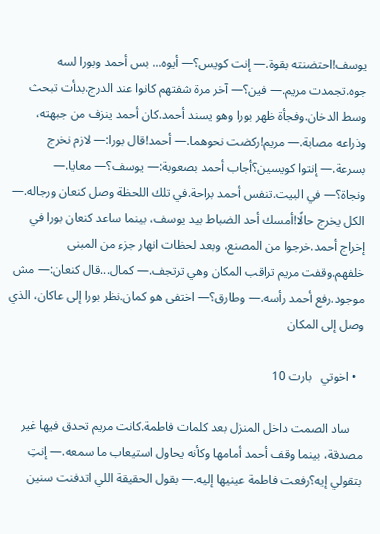يوسف!احتضنته بقوة.— إنت كويس؟— أيوه... بس أحمد وبورا لسه جوه.تجمدت مريم.— فين؟— آخر مرة شفتهم كانوا عند الدرج.بدأت تبحث وسط الدخان.وفجأة ظهر بورا وهو يسند أحمد.كان أحمد ينزف من جبهته، وذراعه مصابة.— مريم!ركضت نحوهما.— أحمد!قال بورا:— لازم نخرج بسرعة.— إنتوا كويسين؟أجاب أحمد بصعوبة:— يوسف؟— معايا.— ونجاة؟— في البيت.تنفس أحمد براحة.في تلك اللحظة وصل كنعان ورجاله.— الكل يخرج حالًا!أمسك أحد الضباط بيد يوسف، بينما ساعد كنعان بورا في إخراج أحمد.خرجوا من المصنع، وبعد لحظات انهار جزء من المبنى خلفهم.وقفت مريم تراقب المكان وهي ترتجف.— كمال...قال كنعان:— مش موجود.رفع أحمد رأسه.— وطارق؟— اختفى هو كمان.نظر بورا إلى عاكان، الذي وصل إلى المكان

  • اخوتي   بارت 10

    ساد الصمت داخل المنزل بعد كلمات فاطمة.كانت مريم تحدق فيها غير مصدقة، بينما وقف أحمد أمامها وكأنه يحاول استيعاب ما سمعه.— إنتِ بتقولي إيه؟رفعت فاطمة عينيها إليه.— بقول الحقيقة اللي اتدفنت سنين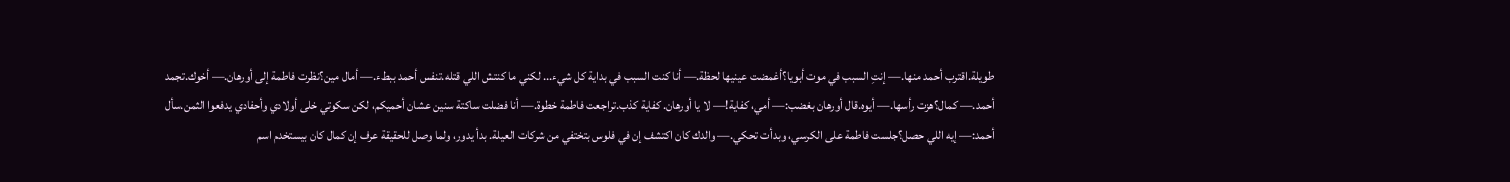طويلة.اقترب أحمد منها.— إنتِ السبب في موت أبويا؟أغمضت عينيها لحظة.— أنا كنت السبب في بداية كل شيء... لكني ما كنتش اللي قتله.تنفس أحمد ببطء.— أمال مين؟نظرت فاطمة إلى أورهان.— أخوك.تجمد أحمد.— كمال؟هزت رأسها.— أيوه.قال أورهان بغضب:— أمي، كفاية!— لا يا أورهان. كفاية كذب.تراجعت فاطمة خطوة.— أنا فضلت ساكتة سنين عشان أحميكم، لكن سكوتي خلى أولادي وأحفادي يدفعوا الثمن.سأل أحمد:— إيه اللي حصل؟جلست فاطمة على الكرسي، وبدأت تحكي.— والدك كان اكتشف إن في فلوس بتختفي من شركات العيلة. بدأ يدور، ولما وصل للحقيقة عرف إن كمال كان بيستخدم اسم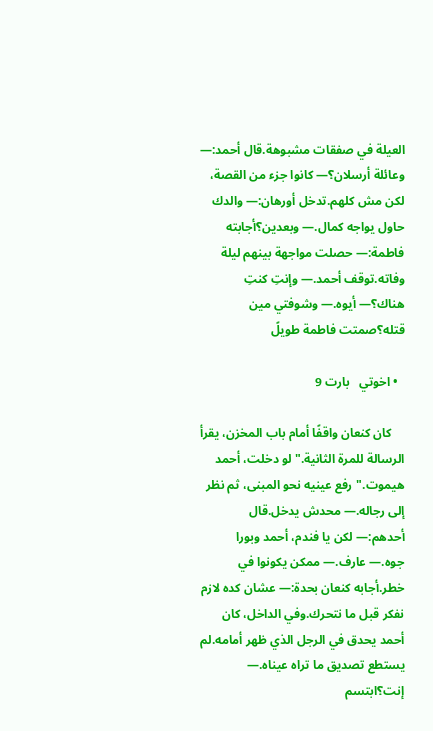العيلة في صفقات مشبوهة.قال أحمد:— وعائلة أرسلان؟— كانوا جزء من القصة، لكن مش كلهم.تدخل أورهان:— والدك حاول يواجه كمال.— وبعدين؟أجابته فاطمة:— حصلت مواجهة بينهم ليلة وفاته.توقف أحمد.— وإنتِ كنتِ هناك؟— أيوه.— وشوفتي مين قتله؟صمتت فاطمة طويلً

  • اخوتي   بارت 9

    كان كنعان واقفًا أمام باب المخزن، يقرأ الرسالة للمرة الثانية."لو دخلت، أحمد هيموت."رفع عينيه نحو المبنى، ثم نظر إلى رجاله.— محدش يدخل.قال أحدهم:— لكن يا فندم، أحمد وبورا جوه.— عارف.— ممكن يكونوا في خطر.أجابه كنعان بحدة:— عشان كده لازم نفكر قبل ما نتحرك.وفي الداخل، كان أحمد يحدق في الرجل الذي ظهر أمامه.لم يستطع تصديق ما تراه عيناه.— إنت؟ابتسم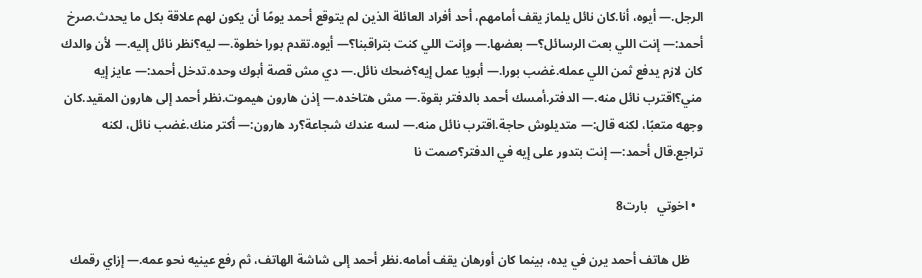الرجل.— أيوه، أنا.كان نائل يلماز يقف أمامهم، أحد أفراد العائلة الذين لم يتوقع أحمد يومًا أن يكون لهم علاقة بكل ما يحدث.صرخ أحمد:— إنت اللي بعت الرسائل؟— بعضها.— وإنت اللي كنت بتراقبنا؟— أيوه.تقدم بورا خطوة.— ليه؟نظر نائل إليه.— لأن والدك كان لازم يدفع ثمن اللي عمله.غضب بورا.— أبويا عمل إيه؟ضحك نائل.— دي مش قصة أبوك وحده.تدخل أحمد:— عايز إيه مني؟اقترب نائل منه.— الدفتر.أمسك أحمد بالدفتر بقوة.— مش هتاخده.— إذن هارون هيموت.نظر أحمد إلى هارون المقيد.كان وجهه متعبًا، لكنه قال:— متديلوش حاجة.اقترب نائل منه.— لسه عندك شجاعة؟رد هارون:— أكتر منك.غضب نائل، لكنه تراجع.قال أحمد:— إنت بتدور على إيه في الدفتر؟صمت نا

  • اخوتي   بارت8

    ظل هاتف أحمد يرن في يده، بينما كان أورهان يقف أمامه.نظر أحمد إلى شاشة الهاتف، ثم رفع عينيه نحو عمه.— إزاي رقمك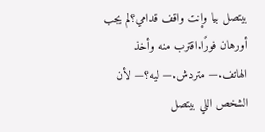بيتصل بيا وإنت واقف قدامي؟لم يجب أورهان فورًا.اقترب منه وأخذ الهاتف.— متردش.— ليه؟— لأن الشخص اللي بيتصل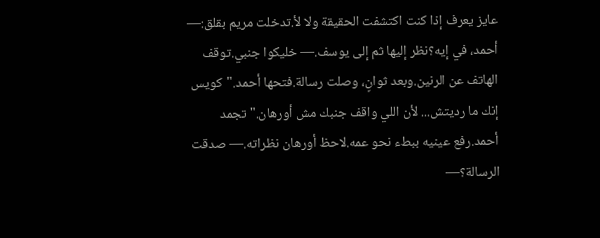عايز يعرف إذا كنت اكتشفت الحقيقة ولا لأ.تدخلت مريم بقلق:— أحمد، في إيه؟نظر إليها ثم إلى يوسف.— خليكوا جنبي.توقف الهاتف عن الرنين.وبعد ثوانٍ، وصلت رسالة.فتحها أحمد."كويس إنك ما رديتش... لأن اللي واقف جنبك مش أورهان."تجمد أحمد.رفع عينيه ببطء نحو عمه.لاحظ أورهان نظراته.— صدقت الرسالة؟—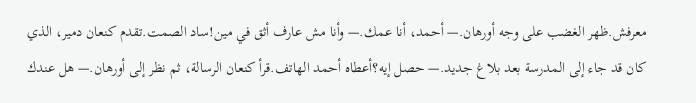معرفش.ظهر الغضب على وجه أورهان.— أحمد، أنا عمك.— وأنا مش عارف أثق في مين!ساد الصمت.تقدم كنعان دمير، الذي كان قد جاء إلى المدرسة بعد بلاغ جديد.— حصل إيه؟أعطاه أحمد الهاتف.قرأ كنعان الرسالة، ثم نظر إلى أورهان.— هل عندك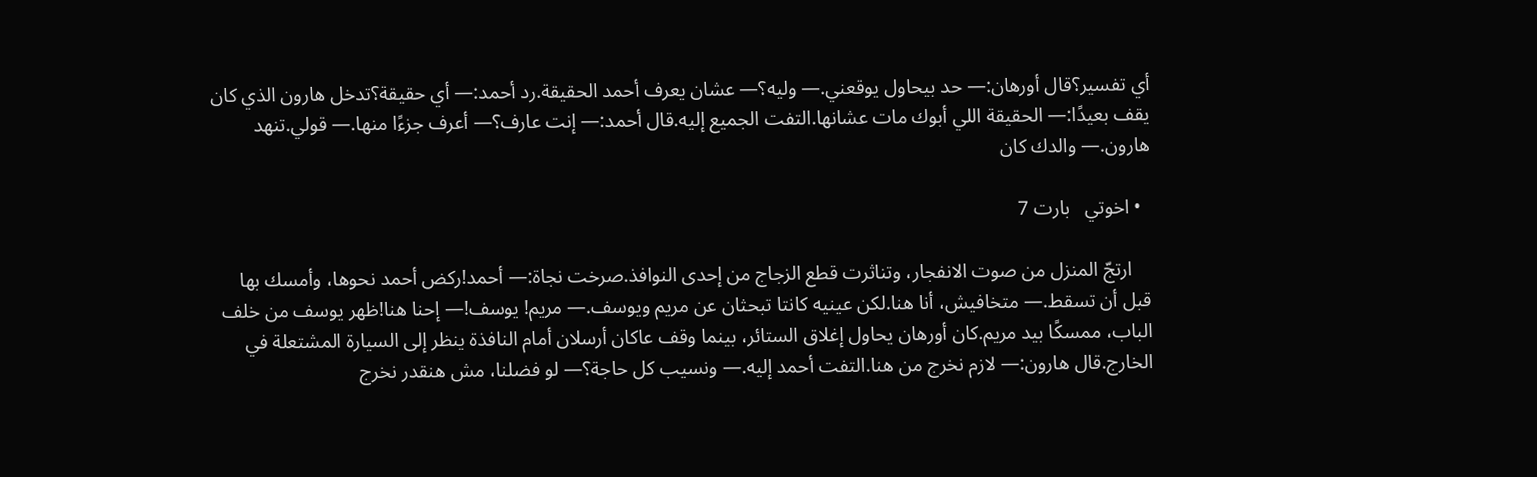أي تفسير؟قال أورهان:— حد بيحاول يوقعني.— وليه؟— عشان يعرف أحمد الحقيقة.رد أحمد:— أي حقيقة؟تدخل هارون الذي كان يقف بعيدًا:— الحقيقة اللي أبوك مات عشانها.التفت الجميع إليه.قال أحمد:— إنت عارف؟— أعرف جزءًا منها.— قولي.تنهد هارون.— والدك كان

  • اخوتي   بارت 7

    ارتجّ المنزل من صوت الانفجار، وتناثرت قطع الزجاج من إحدى النوافذ.صرخت نجاة:— أحمد!ركض أحمد نحوها، وأمسك بها قبل أن تسقط.— متخافيش، أنا هنا.لكن عينيه كانتا تبحثان عن مريم ويوسف.— مريم! يوسف!— إحنا هنا!ظهر يوسف من خلف الباب، ممسكًا بيد مريم.كان أورهان يحاول إغلاق الستائر، بينما وقف عاكان أرسلان أمام النافذة ينظر إلى السيارة المشتعلة في الخارج.قال هارون:— لازم نخرج من هنا.التفت أحمد إليه.— ونسيب كل حاجة؟— لو فضلنا، مش هنقدر نخرج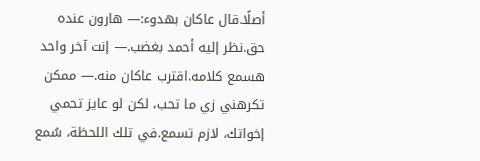أصلًا.قال عاكان بهدوء:— هارون عنده حق.نظر إليه أحمد بغضب.— إنت آخر واحد هسمع كلامه.اقترب عاكان منه.— ممكن تكرهني زي ما تحب، لكن لو عايز تحمي إخواتك، لازم تسمع.في تلك اللحظة، سُمع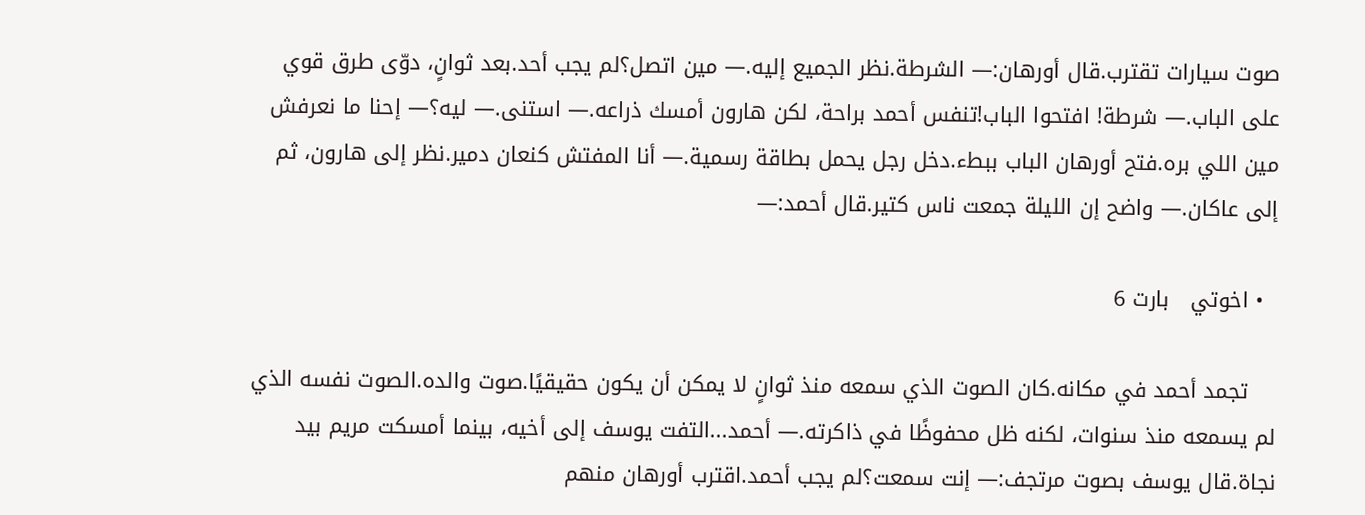صوت سيارات تقترب.قال أورهان:— الشرطة.نظر الجميع إليه.— مين اتصل؟لم يجب أحد.بعد ثوانٍ، دوّى طرق قوي على الباب.— شرطة! افتحوا الباب!تنفس أحمد براحة، لكن هارون أمسك ذراعه.— استنى.— ليه؟— إحنا ما نعرفش مين اللي بره.فتح أورهان الباب ببطء.دخل رجل يحمل بطاقة رسمية.— أنا المفتش كنعان دمير.نظر إلى هارون، ثم إلى عاكان.— واضح إن الليلة جمعت ناس كتير.قال أحمد:—

  • اخوتي   بارت 6

    تجمد أحمد في مكانه.كان الصوت الذي سمعه منذ ثوانٍ لا يمكن أن يكون حقيقيًا.صوت والده.الصوت نفسه الذي لم يسمعه منذ سنوات، لكنه ظل محفوظًا في ذاكرته.— أحمد...التفت يوسف إلى أخيه، بينما أمسكت مريم بيد نجاة.قال يوسف بصوت مرتجف:— إنت سمعت؟لم يجب أحمد.اقترب أورهان منهم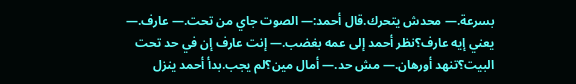بسرعة.— محدش يتحرك.قال أحمد:— الصوت جاي من تحت.— عارف.— يعني إيه عارف؟نظر أحمد إلى عمه بغضب.— إنت عارف إن في حد تحت البيت؟تنهد أورهان.— مش حد.— أمال مين؟لم يجب.بدأ أحمد ينزل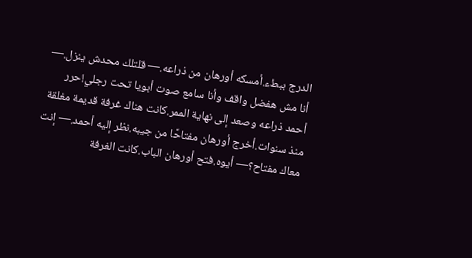الدرج ببطء.أمسكه أورهان من ذراعه.— قلتلك محدش ينزل.— أنا مش هفضل واقف وأنا سامع صوت أبويا تحت رجلي!حرر أحمد ذراعه وصعد إلى نهاية الممر.كانت هناك غرفة قديمة مغلقة منذ سنوات.أخرج أورهان مفتاحًا من جيبه.نظر إليه أحمد.— إنت معاك مفتاح؟— أيوه.فتح أورهان الباب.كانت الغرفة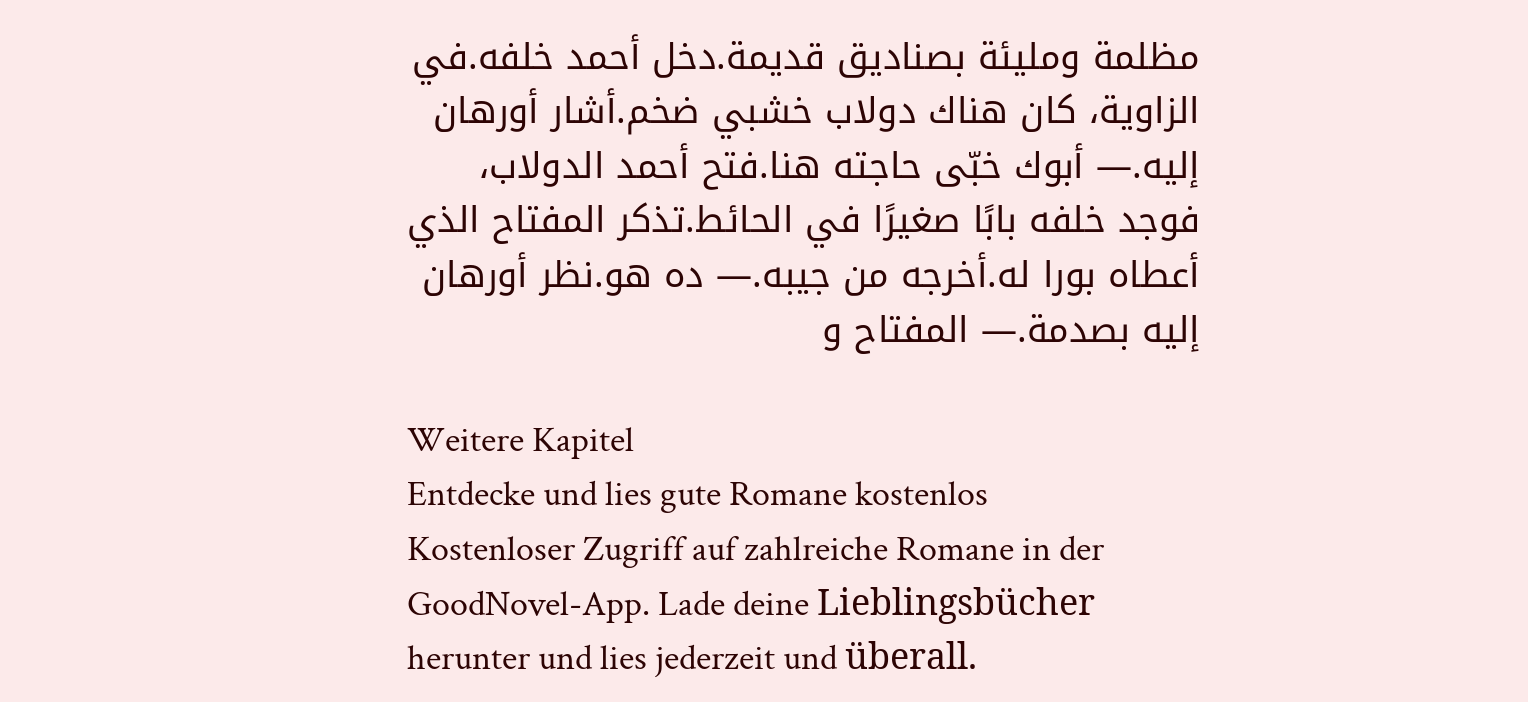مظلمة ومليئة بصناديق قديمة.دخل أحمد خلفه.في الزاوية، كان هناك دولاب خشبي ضخم.أشار أورهان إليه.— أبوك خبّى حاجته هنا.فتح أحمد الدولاب، فوجد خلفه بابًا صغيرًا في الحائط.تذكر المفتاح الذي أعطاه بورا له.أخرجه من جيبه.— ده هو.نظر أورهان إليه بصدمة.— المفتاح و

Weitere Kapitel
Entdecke und lies gute Romane kostenlos
Kostenloser Zugriff auf zahlreiche Romane in der GoodNovel-App. Lade deine Lieblingsbücher herunter und lies jederzeit und überall.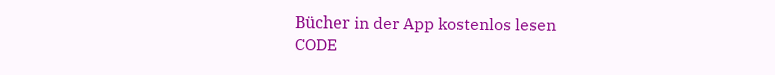Bücher in der App kostenlos lesen
CODE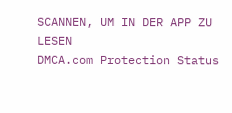SCANNEN, UM IN DER APP ZU LESEN
DMCA.com Protection Status